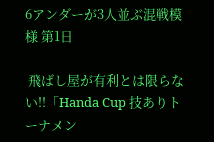6アンダーが3人並ぶ混戦模様 第1日

 飛ばし屋が有利とは限らない!!「Handa Cup 技ありトーナメン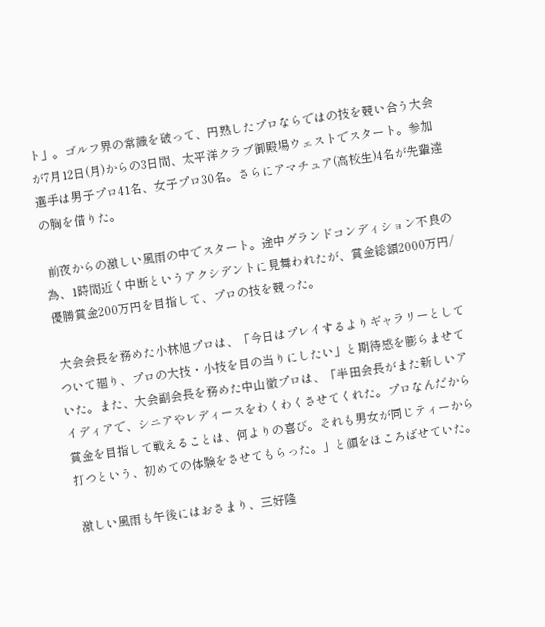ト」。ゴルフ界の常識を破って、円熟したプロならではの技を競い合う大会が7月12日(月)からの3日間、太平洋クラブ御殿場ウェストでスタート。参加選手は男子プロ41名、女子プロ30名。さらにアマチュア(高校生)4名が先輩達の胸を借りた。

 前夜からの激しい風雨の中でスタート。途中グランドコンディション不良の為、1時間近く中断というアクシデントに見舞われたが、賞金総額2000万円/優勝賞金200万円を目指して、プロの技を競った。

 大会会長を務めた小林旭プロは、「今日はプレイするよりギャラリーとしてついて廻り、プロの大技・小技を目の当りにしたい」と期待感を膨らませていた。また、大会副会長を務めた中山徹プロは、「半田会長がまた新しいアイディアで、シニアやレディースをわくわくさせてくれた。プロなんだから賞金を目指して戦えることは、何よりの喜び。それも男女が同じティーから打つという、初めての体験をさせてもらった。」と顔をほころばせていた。

 激しい風雨も午後にはおさまり、三好隆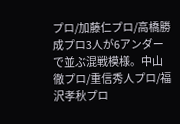プロ/加藤仁プロ/高橋勝成プロ3人が6アンダーで並ぶ混戦模様。中山徹プロ/重信秀人プロ/福沢孝秋プロ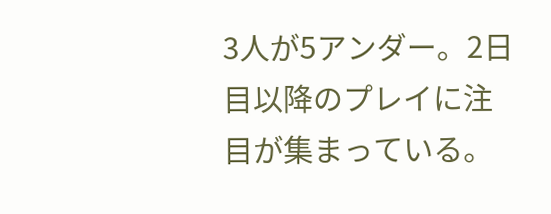3人が5アンダー。2日目以降のプレイに注目が集まっている。